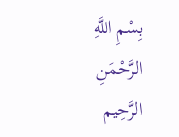بِسْمِ اللَّهِ الرَّحْمَنِ الرَّحِيم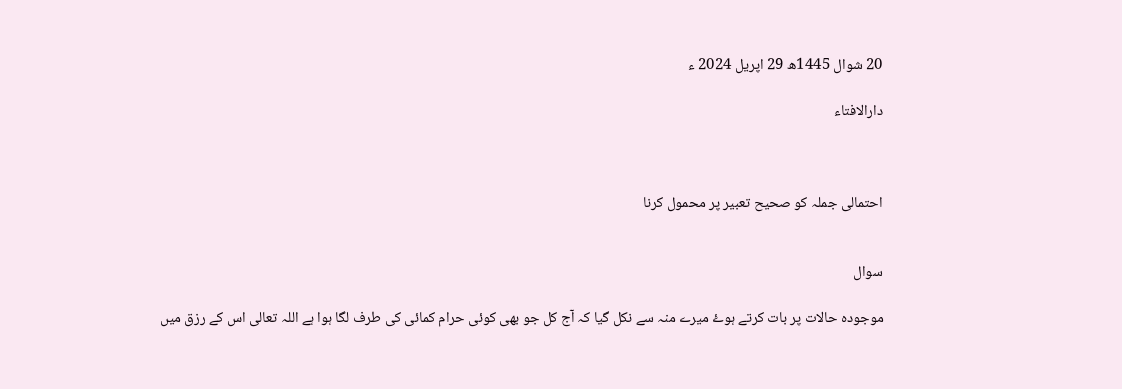20 شوال 1445ھ 29 اپریل 2024 ء

دارالافتاء



احتمالی جملہ کو صحیح تعبیر پر محمول کرنا


سوال

موجودہ حالات پر بات کرتے ہوۓ میرے منہ سے نکل گیا کہ آج کل جو بھی کوئی حرام کمائی کی طرف لگا ہوا ہے اللہ تعالی اس کے رزق میں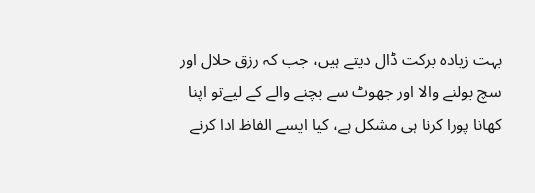بہت زیادہ برکت ڈال دیتے ہیں، جب کہ رزق حلال اور سچ بولنے والا اور جھوٹ سے بچنے والے کے لیےتو اپنا کھانا پورا کرنا ہی مشکل ہے، کیا ایسے الفاظ ادا کرنے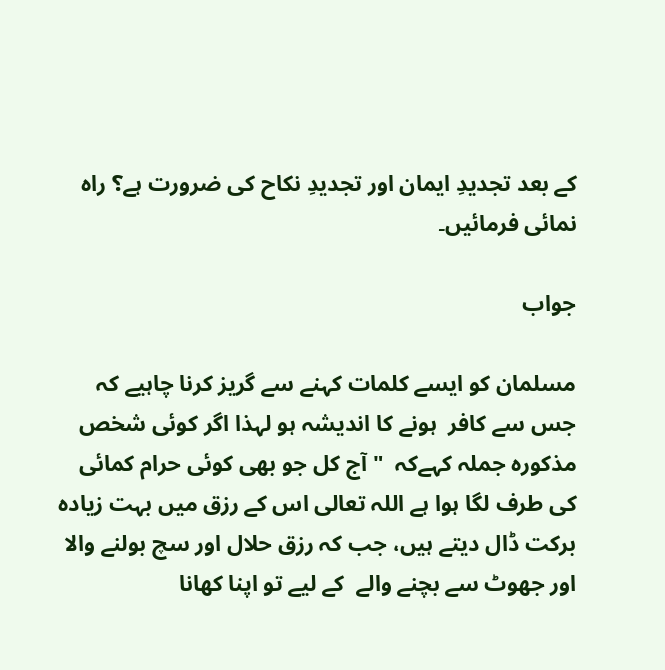کے بعد تجدیدِ ایمان اور تجدیدِ نکاح کی ضرورت ہے؟ راہ نمائی فرمائیں۔

جواب

مسلمان کو ایسے کلمات کہنے سے گریز کرنا چاہیے کہ جس سے کافر  ہونے کا اندیشہ ہو لہذا اگر کوئی شخص مذکورہ جملہ کہےکہ  "آج کل جو بھی کوئی حرام کمائی کی طرف لگا ہوا ہے اللہ تعالی اس کے رزق میں بہت زیادہ برکت ڈال دیتے ہیں، جب کہ رزق حلال اور سچ بولنے والا اور جھوٹ سے بچنے والے  کے لیے تو اپنا کھانا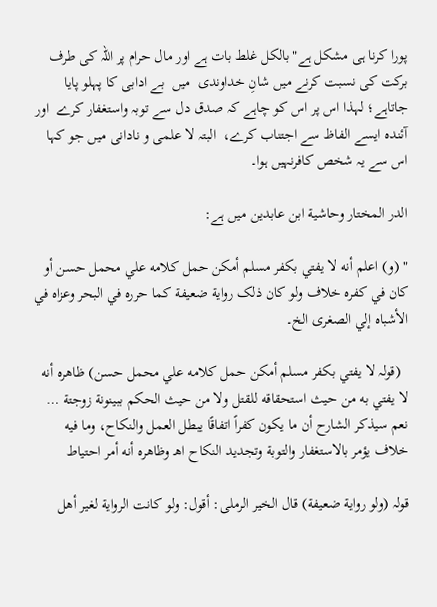پورا کرنا ہی مشکل ہے"بالکل غلط بات ہے اور مال حرام پر اللہ کی طرف برکت کی نسبت کرنے میں شانِ خداوندی  میں  بے ادابی کا پہلو پایا جاتاہے؛ لہذا اس پر اس کو چاہے کہ صدق دل سے توبہ واستغفار کرے  اور آئندہ ایسے الفاظ سے اجتناب کرے،  البتہ لا علمی و نادانی میں جو کہا  اس سے یہ شخص کافرنہیں ہوا۔

الدر المختار وحاشية ابن عابدين ميں ہے:

" (و) اعلم أنه لا یفتي بکفر مسلم أمکن حمل کلامه علي محمل حسن أو کان في کفرہ خلاف ولو کان ذلک روایة ضعیفة کما حررہ في البحر وعزاہ في الأشباہ إلي الصغری الخ۔

  (قولہ لا یفتي بکفر مسلم أمکن حمل کلامه علي محمل حسن) ظاھرہ أنه لا یفتي به من حیث استحقاقه للقتل ولا من حیث الحکم ببینونة زوجتة … نعم سیذکر الشارح أن ما یکون کفراً اتفاقًا یبطل العمل والنکاح، وما فیه خلاف یؤمر بالاستغفار والتوبة وتجدید النکاح اھـ وظاھرہ أنه أمر احتیاط

قولہ (ولو روایة ضعیفة) قال الخیر الرملی: أقول: ولو کانت الروایة لغیر أھل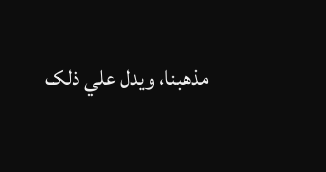مذھبنا، ویدل علي ذلک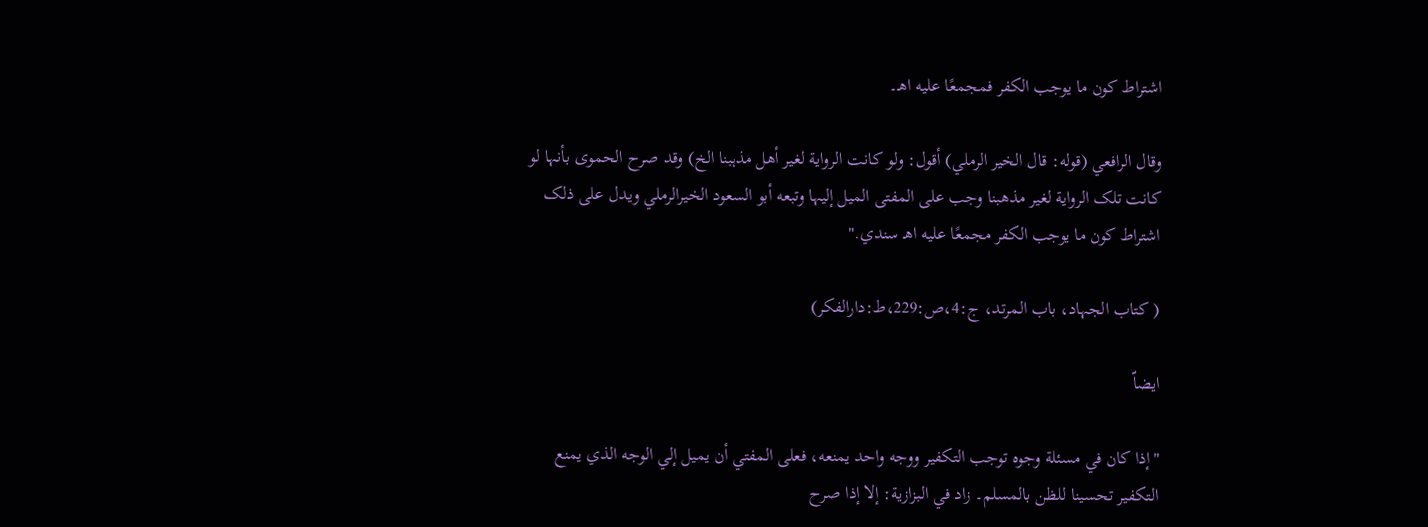اشتراط کون ما یوجب الکفر فمجمعًا علیه اھـ۔

وقال الرافعي (قوله: قال الخیر الرملي) أقول: ولو کانت الروایة لغیر أھل مذہبنا الخ) وقد صرح الحموی بأنہا لو کانت تلک الروایة لغیر مذھبنا وجب علی المفتی المیل إلیہا وتبعه أبو السعود الخیرالرملي ویدل علی ذلک اشتراط کون ما یوجب الکفر مجمعًا علیه اھـ سندي."

( کتاب الجہاد، باب المرتد، ج:4،ص:229،ط:دارالفكر)

ايضاّ

"إذا کان في مسئلة وجوہ توجب التکفیر ووجه واحد یمنعه، فعلی المفتي أن یمیل إلي الوجه الذي یمنع التکفیر تحسینا للظن بالمسلم۔ زاد في البزازیة: إلا إذا صرح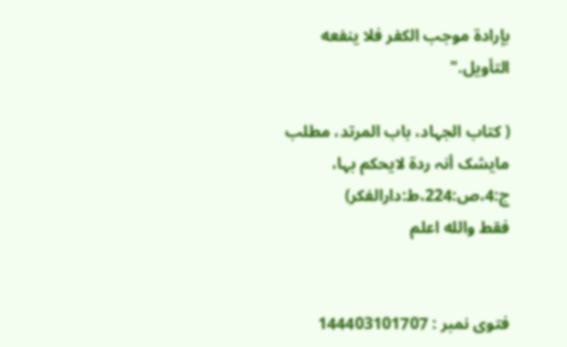بإرادۃ موجب الکفر فلا ینفعه التأویل."

( کتاب الجہاد، باب المرتد، مطلب مایشک أنہ ردۃ لایحکم بہا، ج:4،ص:224،ط:دارالفكر)
فقط والله اعلم


فتوی نمبر : 144403101707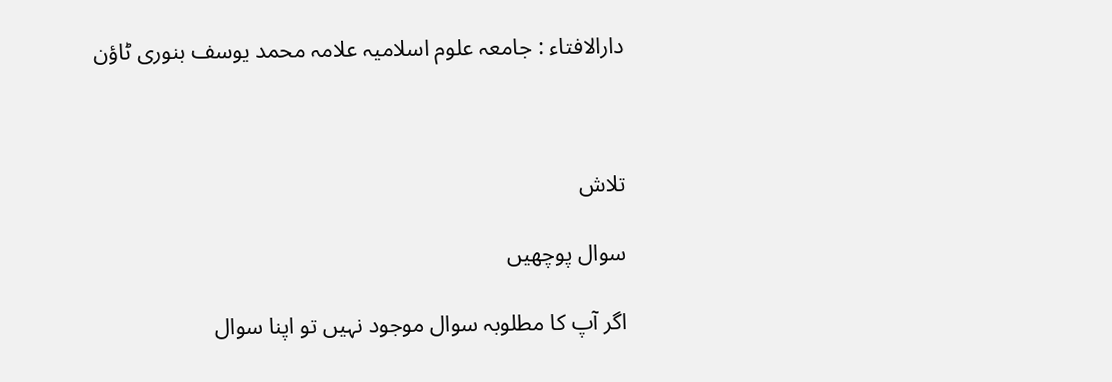دارالافتاء : جامعہ علوم اسلامیہ علامہ محمد یوسف بنوری ٹاؤن



تلاش

سوال پوچھیں

اگر آپ کا مطلوبہ سوال موجود نہیں تو اپنا سوال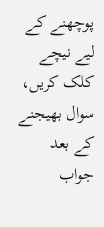پوچھنے کے لیے نیچے کلک کریں، سوال بھیجنے کے بعد جواب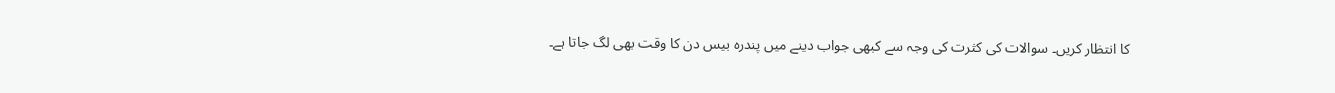کا انتظار کریں۔ سوالات کی کثرت کی وجہ سے کبھی جواب دینے میں پندرہ بیس دن کا وقت بھی لگ جاتا ہے۔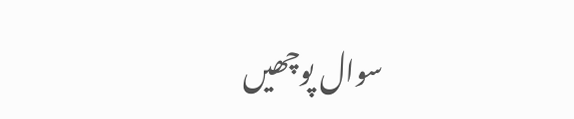سوال پوچھیں